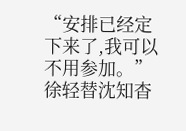“安排已经定下来了,我可以不用参加。”徐轻替沈知杳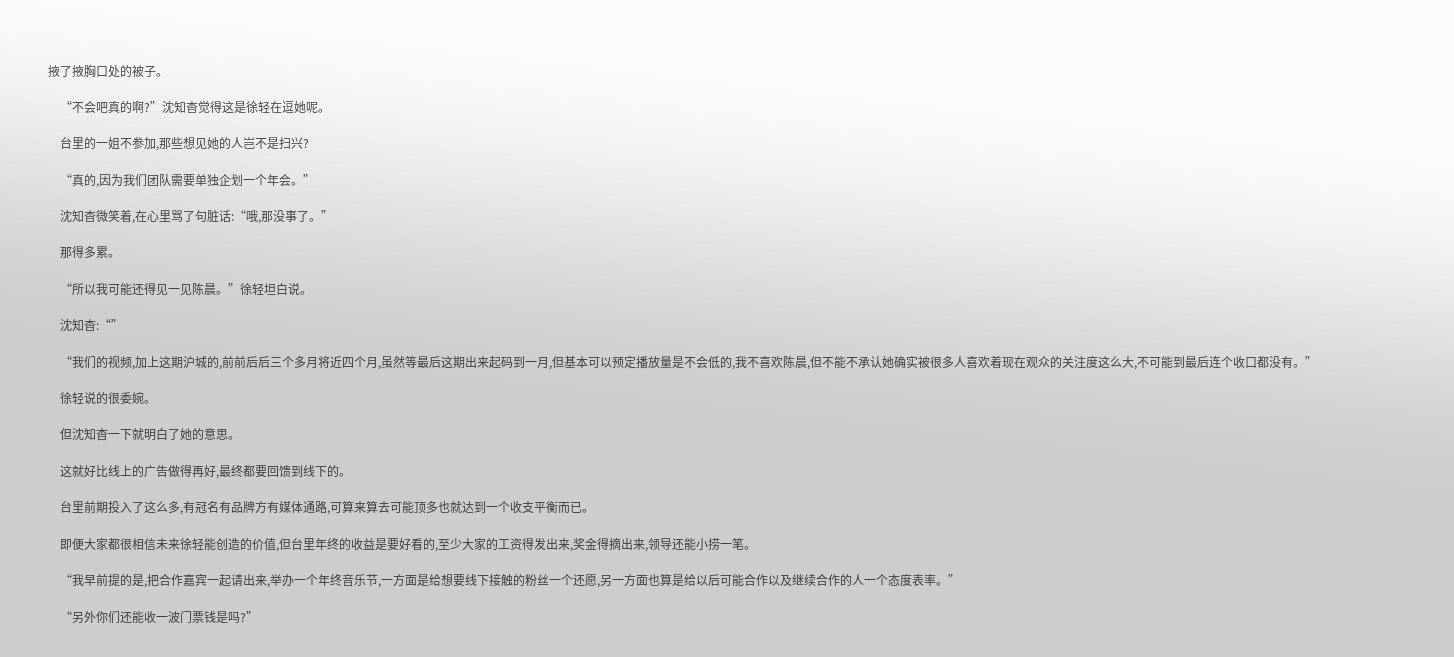掖了掖胸口处的被子。

    “不会吧真的啊?”沈知杳觉得这是徐轻在逗她呢。

    台里的一姐不参加,那些想见她的人岂不是扫兴?

    “真的,因为我们团队需要单独企划一个年会。”

    沈知杳微笑着,在心里骂了句脏话:“哦,那没事了。”

    那得多累。

    “所以我可能还得见一见陈晨。”徐轻坦白说。

    沈知杳:“”

    “我们的视频,加上这期沪城的,前前后后三个多月将近四个月,虽然等最后这期出来起码到一月,但基本可以预定播放量是不会低的,我不喜欢陈晨,但不能不承认她确实被很多人喜欢着现在观众的关注度这么大,不可能到最后连个收口都没有。”

    徐轻说的很委婉。

    但沈知杳一下就明白了她的意思。

    这就好比线上的广告做得再好,最终都要回馈到线下的。

    台里前期投入了这么多,有冠名有品牌方有媒体通路,可算来算去可能顶多也就达到一个收支平衡而已。

    即便大家都很相信未来徐轻能创造的价值,但台里年终的收益是要好看的,至少大家的工资得发出来,奖金得摘出来,领导还能小捞一笔。

    “我早前提的是,把合作嘉宾一起请出来,举办一个年终音乐节,一方面是给想要线下接触的粉丝一个还愿,另一方面也算是给以后可能合作以及继续合作的人一个态度表率。”

    “另外你们还能收一波门票钱是吗?”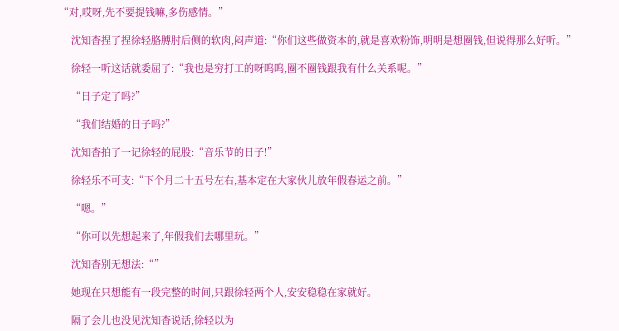“对,哎呀,先不要提钱嘛,多伤感情。”

    沈知杳捏了捏徐轻胳膊肘后侧的软肉,闷声道:“你们这些做资本的,就是喜欢粉饰,明明是想圈钱,但说得那么好听。”

    徐轻一听这话就委屈了:“我也是穷打工的呀呜呜,圈不圈钱跟我有什么关系呢。”

    “日子定了吗?”

    “我们结婚的日子吗?”

    沈知杳拍了一记徐轻的屁股:“音乐节的日子!”

    徐轻乐不可支:“下个月二十五号左右,基本定在大家伙儿放年假春运之前。”

    “嗯。”

    “你可以先想起来了,年假我们去哪里玩。”

    沈知杳别无想法:“”

    她现在只想能有一段完整的时间,只跟徐轻两个人,安安稳稳在家就好。

    隔了会儿也没见沈知杳说话,徐轻以为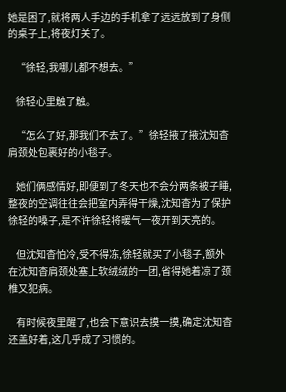她是困了,就将两人手边的手机拿了远远放到了身侧的桌子上,将夜灯关了。

    “徐轻,我哪儿都不想去。”

    徐轻心里触了触。

    “怎么了好,那我们不去了。”徐轻掖了掖沈知杳肩颈处包裹好的小毯子。

    她们俩感情好,即便到了冬天也不会分两条被子睡,整夜的空调往往会把室内弄得干燥,沈知杳为了保护徐轻的嗓子,是不许徐轻将暖气一夜开到天亮的。

    但沈知杳怕冷,受不得冻,徐轻就买了小毯子,额外在沈知杳肩颈处塞上软绒绒的一团,省得她着凉了颈椎又犯病。

    有时候夜里醒了,也会下意识去摸一摸,确定沈知杳还盖好着,这几乎成了习惯的。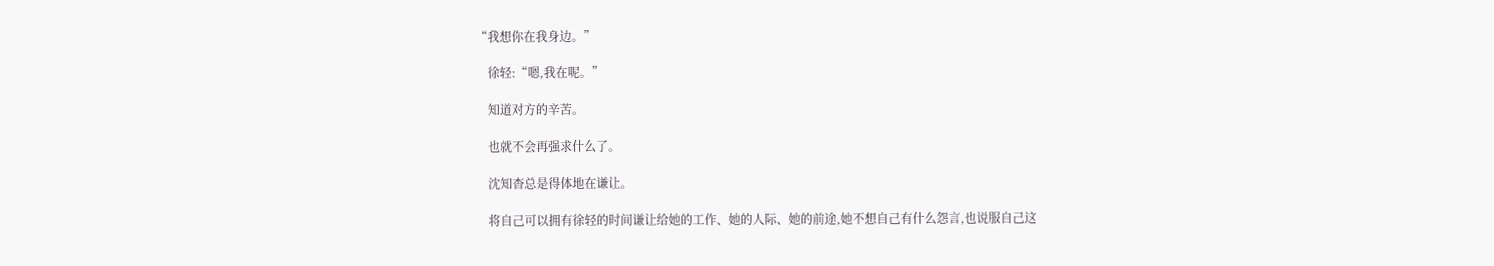“我想你在我身边。”

    徐轻:“嗯,我在呢。”

    知道对方的辛苦。

    也就不会再强求什么了。

    沈知杳总是得体地在谦让。

    将自己可以拥有徐轻的时间谦让给她的工作、她的人际、她的前途,她不想自己有什么怨言,也说服自己这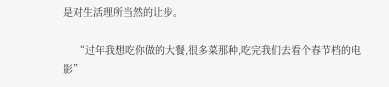是对生活理所当然的让步。

    “过年我想吃你做的大餐,很多菜那种,吃完我们去看个春节档的电影”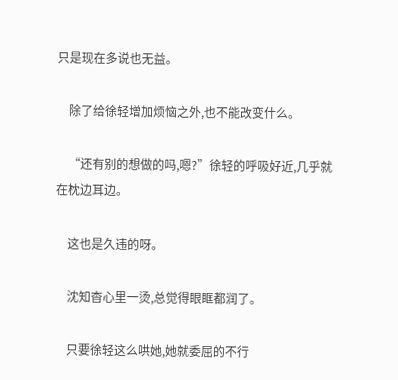只是现在多说也无益。

    除了给徐轻增加烦恼之外,也不能改变什么。

    “还有别的想做的吗,嗯?”徐轻的呼吸好近,几乎就在枕边耳边。

    这也是久违的呀。

    沈知杳心里一烫,总觉得眼眶都润了。

    只要徐轻这么哄她,她就委屈的不行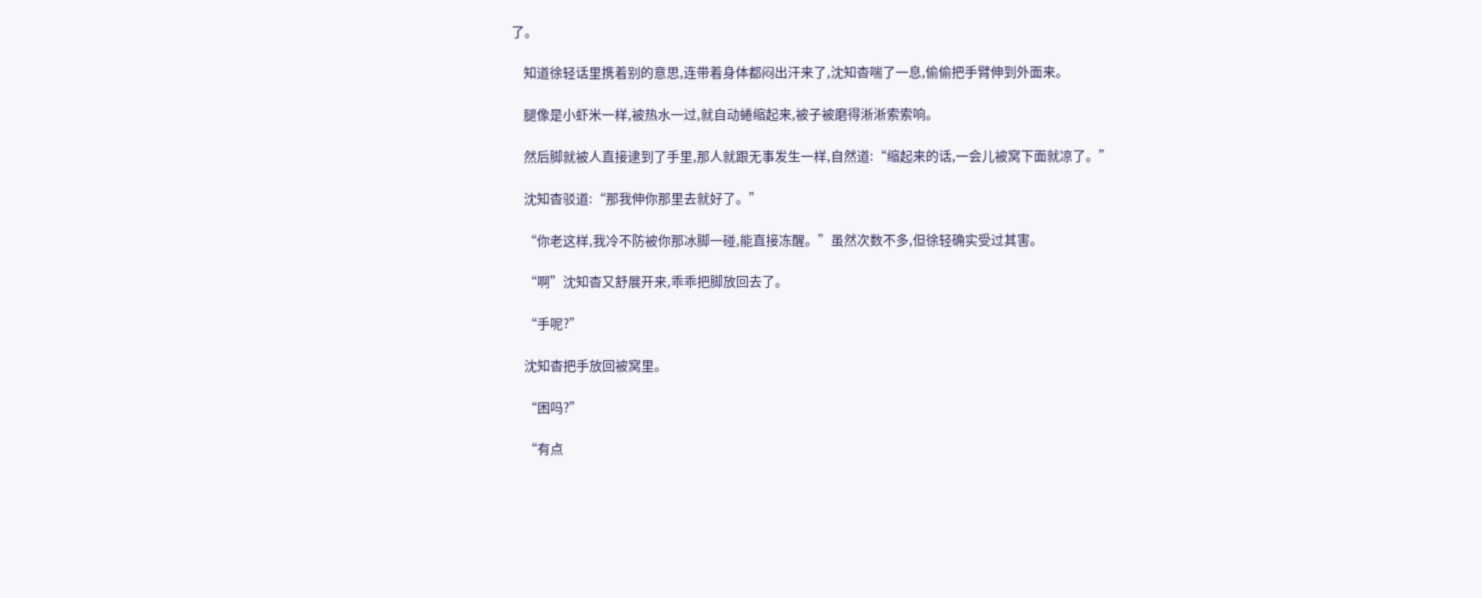了。

    知道徐轻话里携着别的意思,连带着身体都闷出汗来了,沈知杳喘了一息,偷偷把手臂伸到外面来。

    腿像是小虾米一样,被热水一过,就自动蜷缩起来,被子被磨得淅淅索索响。

    然后脚就被人直接逮到了手里,那人就跟无事发生一样,自然道:“缩起来的话,一会儿被窝下面就凉了。”

    沈知杳驳道:“那我伸你那里去就好了。”

    “你老这样,我冷不防被你那冰脚一碰,能直接冻醒。”虽然次数不多,但徐轻确实受过其害。

    “啊”沈知杳又舒展开来,乖乖把脚放回去了。

    “手呢?”

    沈知杳把手放回被窝里。

    “困吗?”

    “有点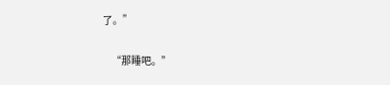了。”

    “那睡吧。”